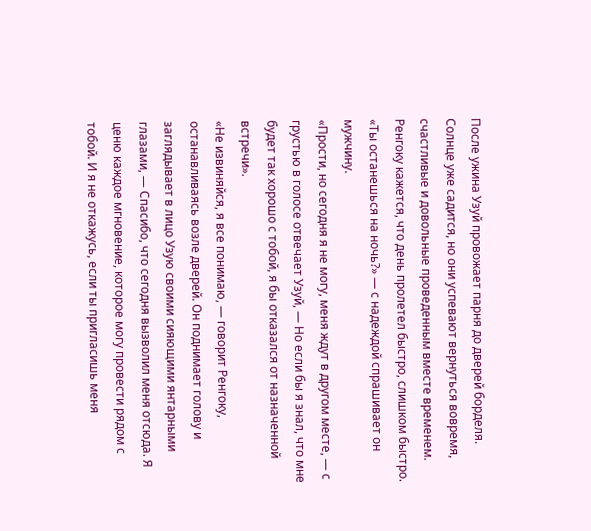После ужина Узуй провожает парня до дверей борделя. Солнце уже садится, но они успевают вернуться вовремя, счастливые и довольные проведенным вместе временем. Ренгоку кажется, что день пролетел быстро, слишком быстро. «Ты останешься на ночь?» — с надеждой спрашивает он мужчину.
«Прости, но сегодня я не могу, меня ждут в другом месте, — с грустью в голосе отвечает Узуй, — Но если бы я знал, что мне будет так хорошо с тобой, я бы отказался от назначенной встречи».
«Не извиняйся, я все понимаю, — говорит Ренгоку, останавливаясь возле дверей. Он поднимает голову и заглядывает в лицо Узую своими сияющими янтарными глазами, — Спасибо, что сегодня вызволил меня отсюда. Я ценю каждое мгновение, которое могу провести рядом с тобой. И я не откажусь, если ты пригласишь меня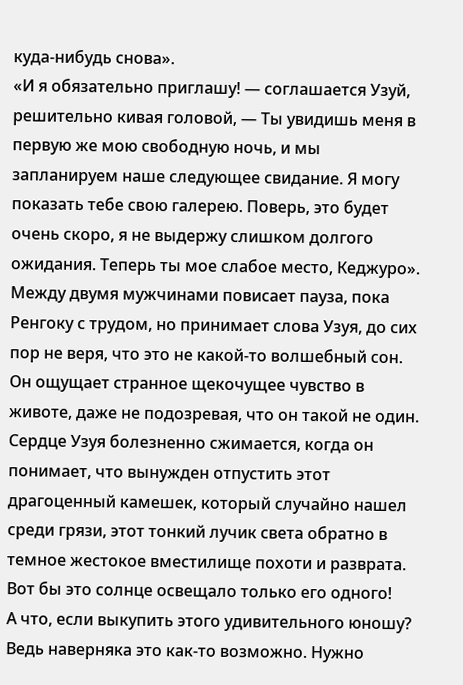куда-нибудь снова».
«И я обязательно приглашу! — соглашается Узуй, решительно кивая головой, — Ты увидишь меня в первую же мою свободную ночь, и мы запланируем наше следующее свидание. Я могу показать тебе свою галерею. Поверь, это будет очень скоро, я не выдержу слишком долгого ожидания. Теперь ты мое слабое место, Кеджуро».
Между двумя мужчинами повисает пауза, пока Ренгоку с трудом, но принимает слова Узуя, до сих пор не веря, что это не какой-то волшебный сон. Он ощущает странное щекочущее чувство в животе, даже не подозревая, что он такой не один. Сердце Узуя болезненно сжимается, когда он понимает, что вынужден отпустить этот драгоценный камешек, который случайно нашел среди грязи, этот тонкий лучик света обратно в темное жестокое вместилище похоти и разврата. Вот бы это солнце освещало только его одного!
А что, если выкупить этого удивительного юношу? Ведь наверняка это как-то возможно. Нужно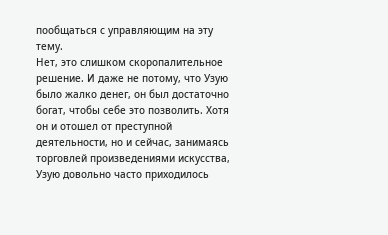пообщаться с управляющим на эту тему.
Нет, это слишком скоропалительное решение. И даже не потому, что Узую было жалко денег, он был достаточно богат, чтобы себе это позволить. Хотя он и отошел от преступной деятельности, но и сейчас, занимаясь торговлей произведениями искусства, Узую довольно часто приходилось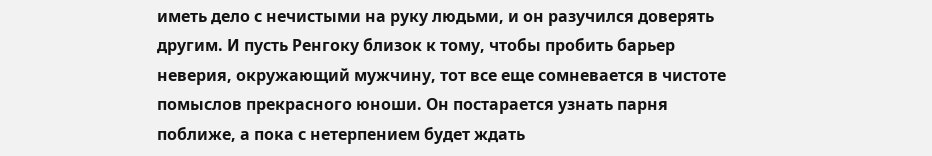иметь дело с нечистыми на руку людьми, и он разучился доверять другим. И пусть Ренгоку близок к тому, чтобы пробить барьер неверия, окружающий мужчину, тот все еще сомневается в чистоте помыслов прекрасного юноши. Он постарается узнать парня поближе, а пока с нетерпением будет ждать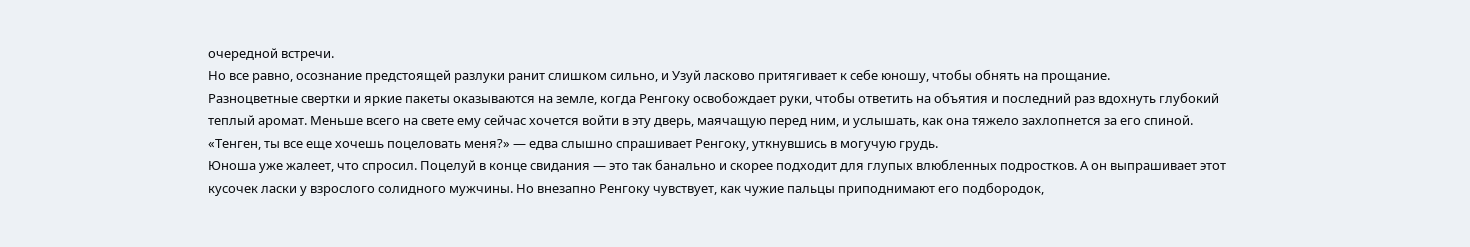очередной встречи.
Но все равно, осознание предстоящей разлуки ранит слишком сильно, и Узуй ласково притягивает к себе юношу, чтобы обнять на прощание.
Разноцветные свертки и яркие пакеты оказываются на земле, когда Ренгоку освобождает руки, чтобы ответить на объятия и последний раз вдохнуть глубокий теплый аромат. Меньше всего на свете ему сейчас хочется войти в эту дверь, маячащую перед ним, и услышать, как она тяжело захлопнется за его спиной.
«Тенген, ты все еще хочешь поцеловать меня?» — едва слышно спрашивает Ренгоку, уткнувшись в могучую грудь.
Юноша уже жалеет, что спросил. Поцелуй в конце свидания — это так банально и скорее подходит для глупых влюбленных подростков. А он выпрашивает этот кусочек ласки у взрослого солидного мужчины. Но внезапно Ренгоку чувствует, как чужие пальцы приподнимают его подбородок,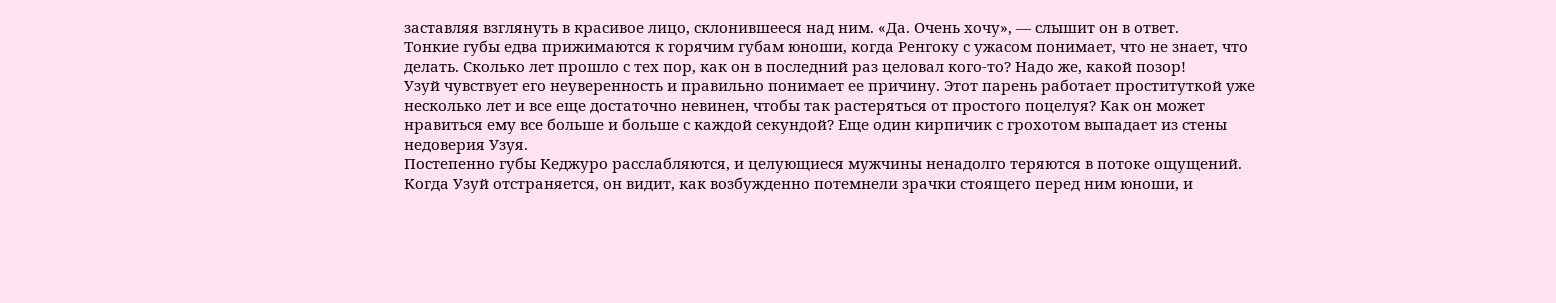заставляя взглянуть в красивое лицо, склонившееся над ним. «Да. Очень хочу», — слышит он в ответ.
Тонкие губы едва прижимаются к горячим губам юноши, когда Ренгоку с ужасом понимает, что не знает, что делать. Сколько лет прошло с тех пор, как он в последний раз целовал кого-то? Надо же, какой позор!
Узуй чувствует его неуверенность и правильно понимает ее причину. Этот парень работает проституткой уже несколько лет и все еще достаточно невинен, чтобы так растеряться от простого поцелуя? Как он может нравиться ему все больше и больше с каждой секундой? Еще один кирпичик с грохотом выпадает из стены недоверия Узуя.
Постепенно губы Кеджуро расслабляются, и целующиеся мужчины ненадолго теряются в потоке ощущений. Когда Узуй отстраняется, он видит, как возбужденно потемнели зрачки стоящего перед ним юноши, и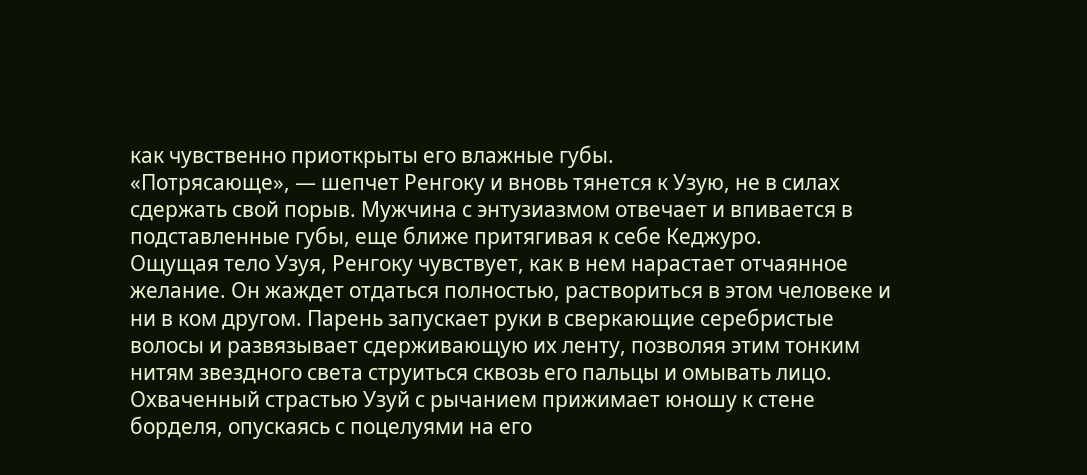как чувственно приоткрыты его влажные губы.
«Потрясающе», — шепчет Ренгоку и вновь тянется к Узую, не в силах сдержать свой порыв. Мужчина с энтузиазмом отвечает и впивается в подставленные губы, еще ближе притягивая к себе Кеджуро.
Ощущая тело Узуя, Ренгоку чувствует, как в нем нарастает отчаянное желание. Он жаждет отдаться полностью, раствориться в этом человеке и ни в ком другом. Парень запускает руки в сверкающие серебристые волосы и развязывает сдерживающую их ленту, позволяя этим тонким нитям звездного света струиться сквозь его пальцы и омывать лицо.
Охваченный страстью Узуй с рычанием прижимает юношу к стене борделя, опускаясь с поцелуями на его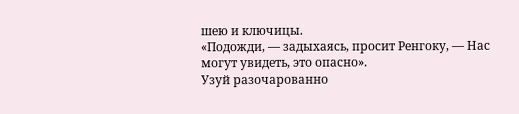шею и ключицы.
«Подожди, — задыхаясь, просит Ренгоку, — Нас могут увидеть, это опасно».
Узуй разочарованно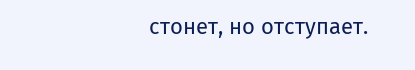стонет, но отступает.